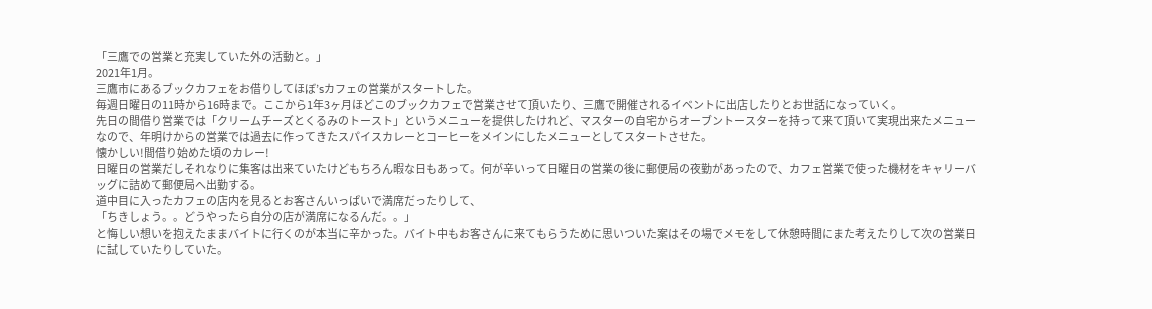「三鷹での営業と充実していた外の活動と。」
2021年1月。
三鷹市にあるブックカフェをお借りしてほぼ’sカフェの営業がスタートした。
毎週日曜日の11時から16時まで。ここから1年3ヶ月ほどこのブックカフェで営業させて頂いたり、三鷹で開催されるイベントに出店したりとお世話になっていく。
先日の間借り営業では「クリームチーズとくるみのトースト」というメニューを提供したけれど、マスターの自宅からオーブントースターを持って来て頂いて実現出来たメニューなので、年明けからの営業では過去に作ってきたスパイスカレーとコーヒーをメインにしたメニューとしてスタートさせた。
懐かしい!間借り始めた頃のカレー!
日曜日の営業だしそれなりに集客は出来ていたけどもちろん暇な日もあって。何が辛いって日曜日の営業の後に郵便局の夜勤があったので、カフェ営業で使った機材をキャリーバッグに詰めて郵便局へ出勤する。
道中目に入ったカフェの店内を見るとお客さんいっぱいで満席だったりして、
「ちきしょう。。どうやったら自分の店が満席になるんだ。。」
と悔しい想いを抱えたままバイトに行くのが本当に辛かった。バイト中もお客さんに来てもらうために思いついた案はその場でメモをして休憩時間にまた考えたりして次の営業日に試していたりしていた。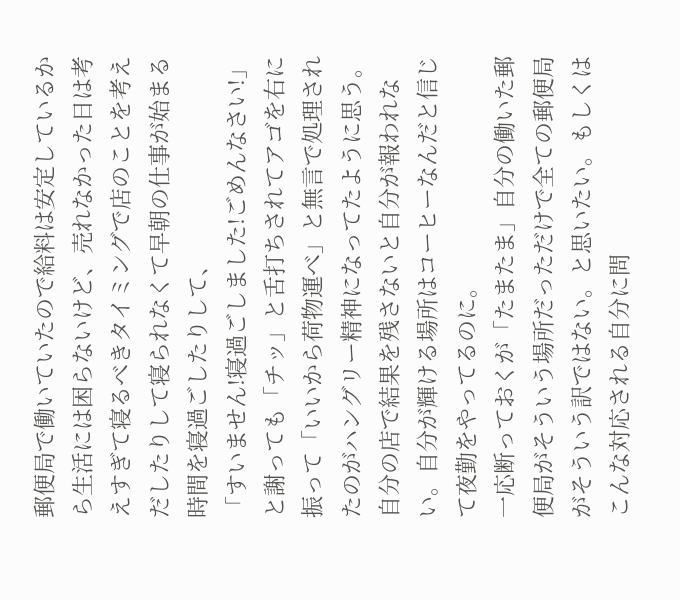郵便局で働いていたので給料は安定しているから生活には困らないけど、売れなかった日は考えすぎて寝るべきタイミングで店のことを考えだしたりして寝られなくて早朝の仕事が始まる時間を寝過ごしたりして、
「すいません!寝過ごしました!ごめんなさい!」
と謝っても「チッ」と舌打ちされてアゴを右に振って「いいから荷物運べ」と無言で処理されたのがハングリー精神になってたように思う。自分の店で結果を残さないと自分が報われない。自分が輝ける場所はコーヒーなんだと信じて夜勤をやってるのに。
一応断っておくが「たまたま」自分の働いた郵便局がそういう場所だっただけで全ての郵便局がそういう訳ではない。と思いたい。もしくはこんな対応される自分に問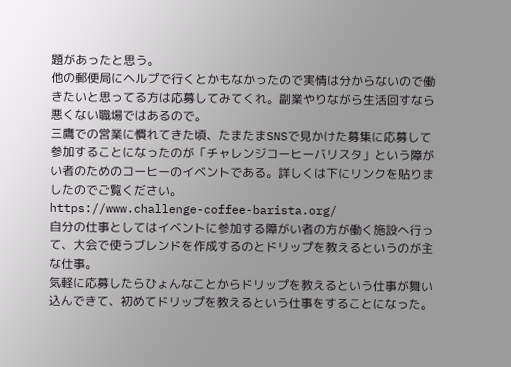題があったと思う。
他の郵便局にヘルプで行くとかもなかったので実情は分からないので働きたいと思ってる方は応募してみてくれ。副業やりながら生活回すなら悪くない職場ではあるので。
三鷹での営業に慣れてきた頃、たまたまSNSで見かけた募集に応募して参加することになったのが「チャレンジコーヒーバリスタ」という障がい者のためのコーヒーのイベントである。詳しくは下にリンクを貼りましたのでご覧ください。
https://www.challenge-coffee-barista.org/
自分の仕事としてはイベントに参加する障がい者の方が働く施設へ行って、大会で使うブレンドを作成するのとドリップを教えるというのが主な仕事。
気軽に応募したらひょんなことからドリップを教えるという仕事が舞い込んできて、初めてドリップを教えるという仕事をすることになった。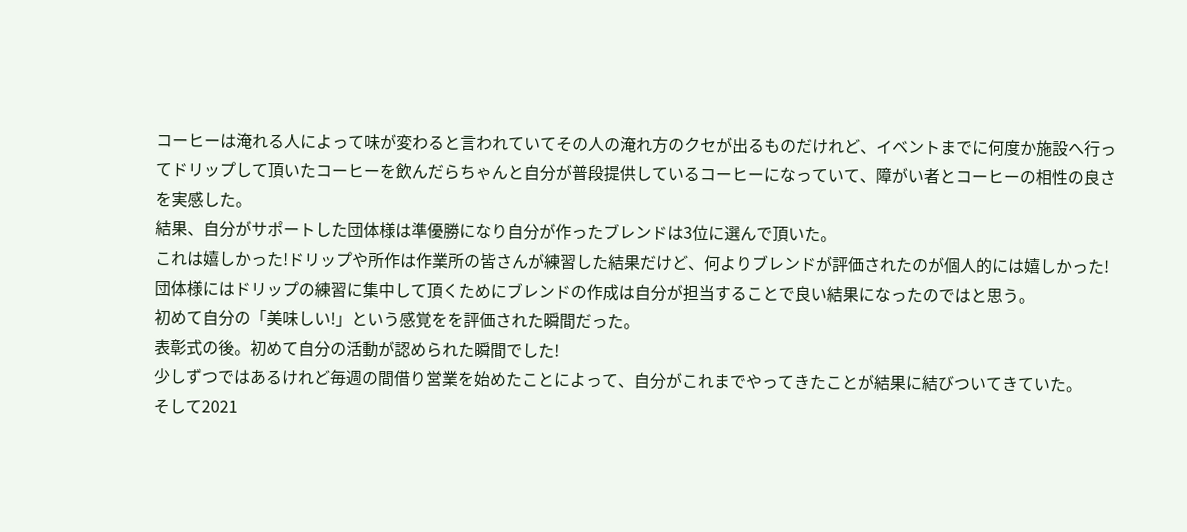コーヒーは淹れる人によって味が変わると言われていてその人の淹れ方のクセが出るものだけれど、イベントまでに何度か施設へ行ってドリップして頂いたコーヒーを飲んだらちゃんと自分が普段提供しているコーヒーになっていて、障がい者とコーヒーの相性の良さを実感した。
結果、自分がサポートした団体様は準優勝になり自分が作ったブレンドは3位に選んで頂いた。
これは嬉しかった!ドリップや所作は作業所の皆さんが練習した結果だけど、何よりブレンドが評価されたのが個人的には嬉しかった!団体様にはドリップの練習に集中して頂くためにブレンドの作成は自分が担当することで良い結果になったのではと思う。
初めて自分の「美味しい!」という感覚をを評価された瞬間だった。
表彰式の後。初めて自分の活動が認められた瞬間でした!
少しずつではあるけれど毎週の間借り営業を始めたことによって、自分がこれまでやってきたことが結果に結びついてきていた。
そして2021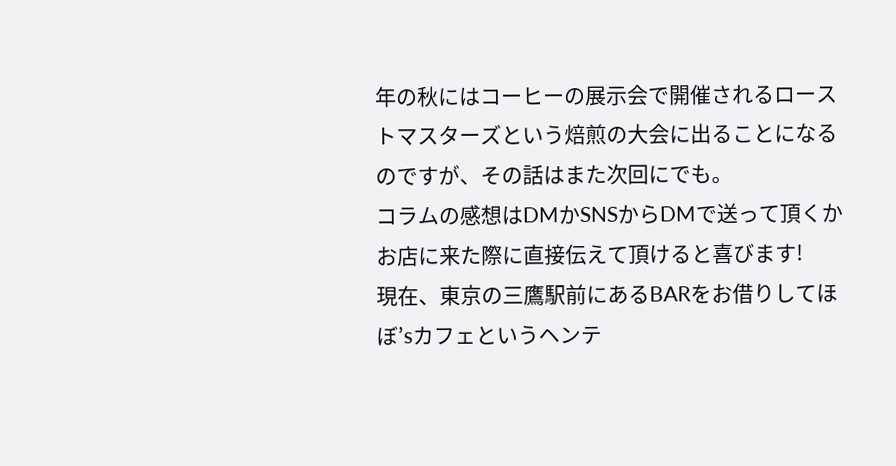年の秋にはコーヒーの展示会で開催されるローストマスターズという焙煎の大会に出ることになるのですが、その話はまた次回にでも。
コラムの感想はDMかSNSからDMで送って頂くかお店に来た際に直接伝えて頂けると喜びます!
現在、東京の三鷹駅前にあるBARをお借りしてほぼ’sカフェというヘンテ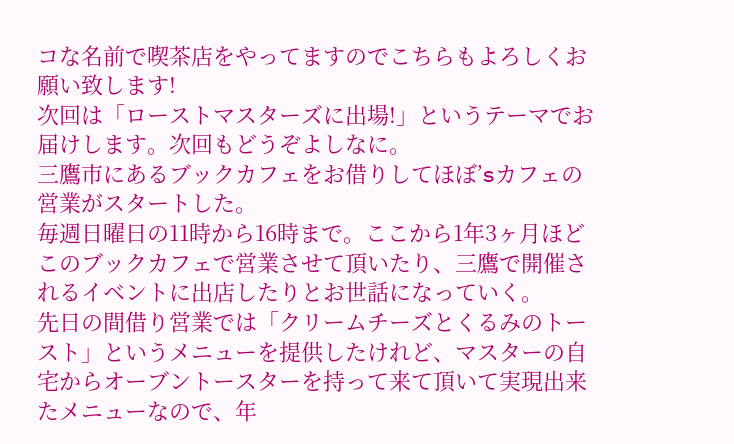コな名前で喫茶店をやってますのでこちらもよろしくお願い致します!
次回は「ローストマスターズに出場!」というテーマでお届けします。次回もどうぞよしなに。
三鷹市にあるブックカフェをお借りしてほぼ’sカフェの営業がスタートした。
毎週日曜日の11時から16時まで。ここから1年3ヶ月ほどこのブックカフェで営業させて頂いたり、三鷹で開催されるイベントに出店したりとお世話になっていく。
先日の間借り営業では「クリームチーズとくるみのトースト」というメニューを提供したけれど、マスターの自宅からオーブントースターを持って来て頂いて実現出来たメニューなので、年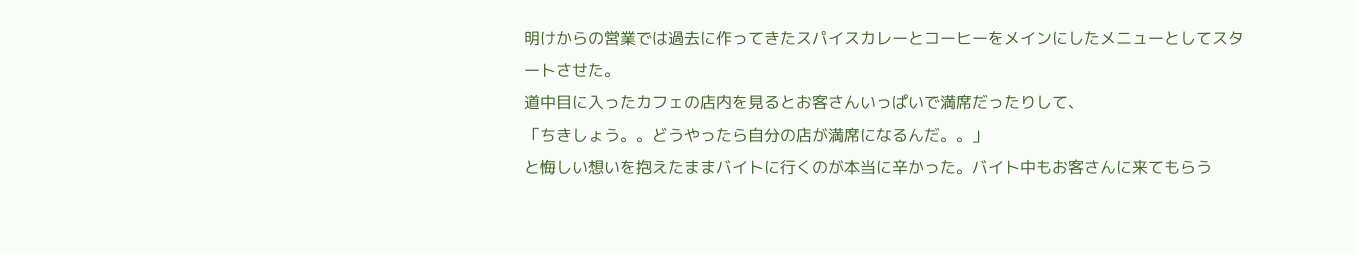明けからの営業では過去に作ってきたスパイスカレーとコーヒーをメインにしたメニューとしてスタートさせた。
道中目に入ったカフェの店内を見るとお客さんいっぱいで満席だったりして、
「ちきしょう。。どうやったら自分の店が満席になるんだ。。」
と悔しい想いを抱えたままバイトに行くのが本当に辛かった。バイト中もお客さんに来てもらう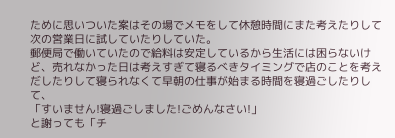ために思いついた案はその場でメモをして休憩時間にまた考えたりして次の営業日に試していたりしていた。
郵便局で働いていたので給料は安定しているから生活には困らないけど、売れなかった日は考えすぎて寝るべきタイミングで店のことを考えだしたりして寝られなくて早朝の仕事が始まる時間を寝過ごしたりして、
「すいません!寝過ごしました!ごめんなさい!」
と謝っても「チ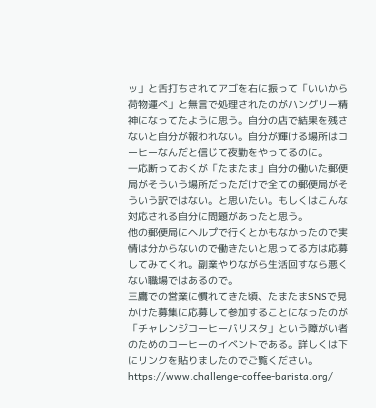ッ」と舌打ちされてアゴを右に振って「いいから荷物運べ」と無言で処理されたのがハングリー精神になってたように思う。自分の店で結果を残さないと自分が報われない。自分が輝ける場所はコーヒーなんだと信じて夜勤をやってるのに。
一応断っておくが「たまたま」自分の働いた郵便局がそういう場所だっただけで全ての郵便局がそういう訳ではない。と思いたい。もしくはこんな対応される自分に問題があったと思う。
他の郵便局にヘルプで行くとかもなかったので実情は分からないので働きたいと思ってる方は応募してみてくれ。副業やりながら生活回すなら悪くない職場ではあるので。
三鷹での営業に慣れてきた頃、たまたまSNSで見かけた募集に応募して参加することになったのが「チャレンジコーヒーバリスタ」という障がい者のためのコーヒーのイベントである。詳しくは下にリンクを貼りましたのでご覧ください。
https://www.challenge-coffee-barista.org/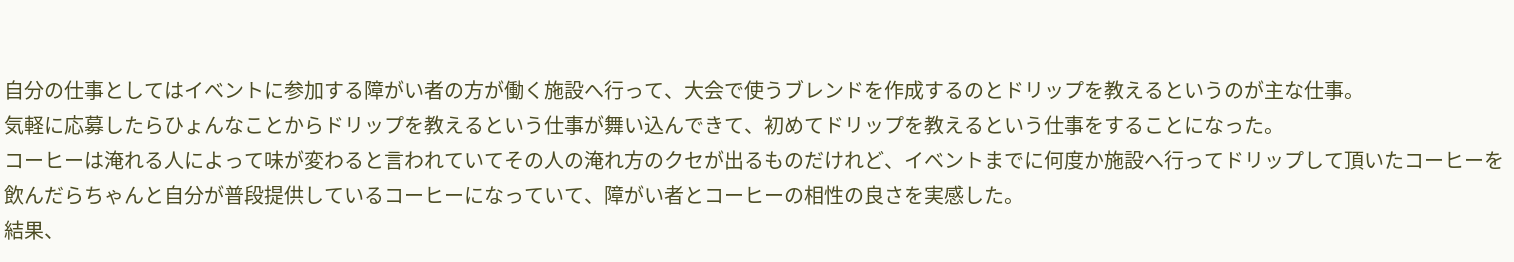自分の仕事としてはイベントに参加する障がい者の方が働く施設へ行って、大会で使うブレンドを作成するのとドリップを教えるというのが主な仕事。
気軽に応募したらひょんなことからドリップを教えるという仕事が舞い込んできて、初めてドリップを教えるという仕事をすることになった。
コーヒーは淹れる人によって味が変わると言われていてその人の淹れ方のクセが出るものだけれど、イベントまでに何度か施設へ行ってドリップして頂いたコーヒーを飲んだらちゃんと自分が普段提供しているコーヒーになっていて、障がい者とコーヒーの相性の良さを実感した。
結果、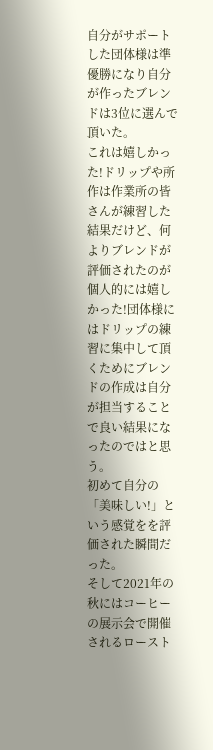自分がサポートした団体様は準優勝になり自分が作ったブレンドは3位に選んで頂いた。
これは嬉しかった!ドリップや所作は作業所の皆さんが練習した結果だけど、何よりブレンドが評価されたのが個人的には嬉しかった!団体様にはドリップの練習に集中して頂くためにブレンドの作成は自分が担当することで良い結果になったのではと思う。
初めて自分の「美味しい!」という感覚をを評価された瞬間だった。
そして2021年の秋にはコーヒーの展示会で開催されるロースト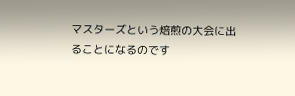マスターズという焙煎の大会に出ることになるのです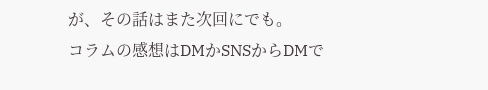が、その話はまた次回にでも。
コラムの感想はDMかSNSからDMで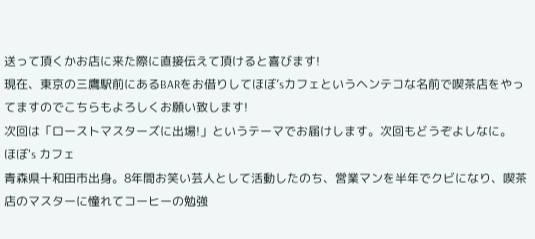送って頂くかお店に来た際に直接伝えて頂けると喜びます!
現在、東京の三鷹駅前にあるBARをお借りしてほぼ’sカフェというヘンテコな名前で喫茶店をやってますのでこちらもよろしくお願い致します!
次回は「ローストマスターズに出場!」というテーマでお届けします。次回もどうぞよしなに。
ほぼ's カフェ
青森県十和田市出身。8年間お笑い芸人として活動したのち、営業マンを半年でクビになり、喫茶店のマスターに憧れてコーヒーの勉強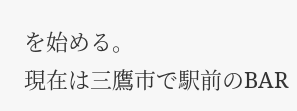を始める。
現在は三鷹市で駅前のBAR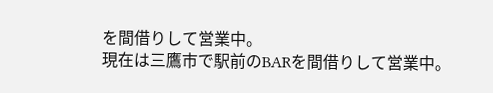を間借りして営業中。
現在は三鷹市で駅前のBARを間借りして営業中。